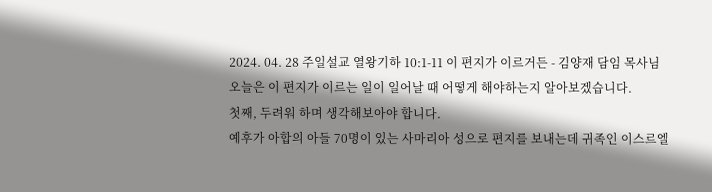2024. 04. 28 주일설교 열왕기하 10:1-11 이 편지가 이르거든 - 김양재 담임 목사님
오늘은 이 편지가 이르는 일이 일어날 때 어떻게 해야하는지 알아보겠습니다.
첫째, 두려워 하며 생각해보아야 합니다.
예후가 아합의 아들 70명이 있는 사마리아 성으로 편지를 보내는데 귀족인 이스르엘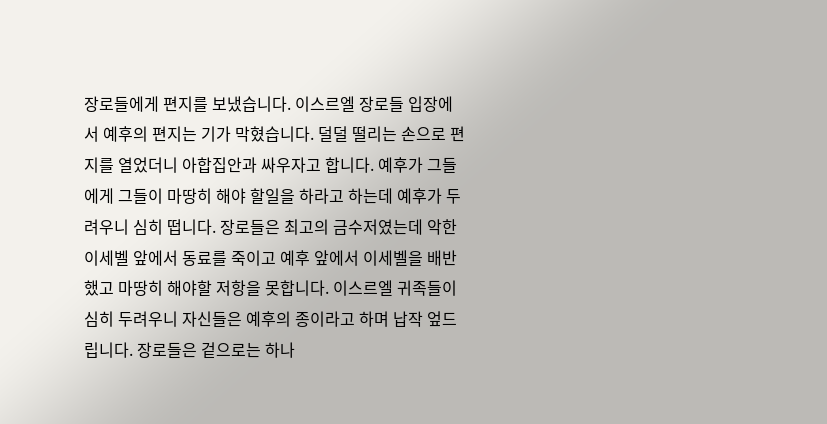장로들에게 편지를 보냈습니다. 이스르엘 장로들 입장에서 예후의 편지는 기가 막혔습니다. 덜덜 떨리는 손으로 편지를 열었더니 아합집안과 싸우자고 합니다. 예후가 그들에게 그들이 마땅히 해야 할일을 하라고 하는데 예후가 두려우니 심히 떱니다. 장로들은 최고의 금수저였는데 악한 이세벨 앞에서 동료를 죽이고 예후 앞에서 이세벨을 배반했고 마땅히 해야할 저항을 못합니다. 이스르엘 귀족들이 심히 두려우니 자신들은 예후의 종이라고 하며 납작 엎드립니다. 장로들은 겉으로는 하나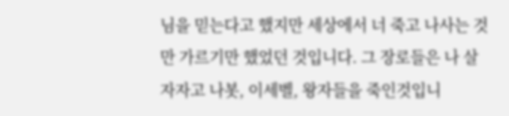님을 믿는다고 했지만 세상에서 너 죽고 나사는 것만 가르기만 했었던 것입니다. 그 장로들은 나 살자자고 나봇, 이세벨, 왕자들을 죽인것입니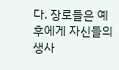다. 장로들은 예후에게 자신들의 생사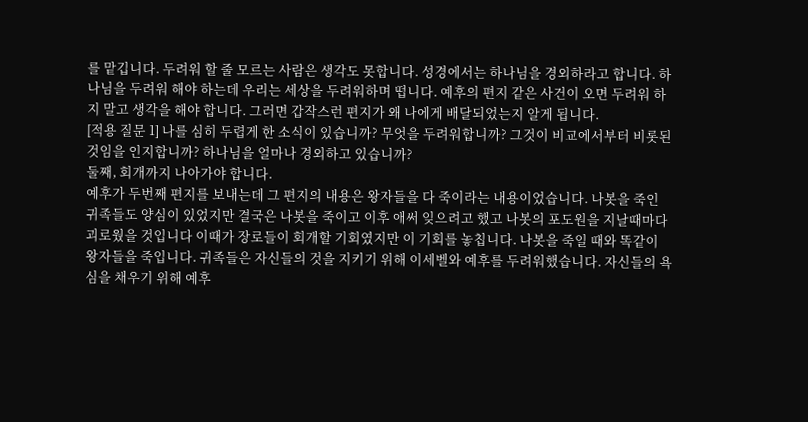를 맡깁니다. 두려워 할 줄 모르는 사람은 생각도 못합니다. 성경에서는 하나님을 경외하라고 합니다. 하나님을 두려워 해야 하는데 우리는 세상을 두려워하며 떱니다. 예후의 편지 같은 사건이 오면 두려워 하지 말고 생각을 해야 합니다. 그러면 갑작스런 편지가 왜 나에게 배달되었는지 알게 됩니다.
[적용 질문 1] 나를 심히 두렵게 한 소식이 있습니까? 무엇을 두려워합니까? 그것이 비교에서부터 비롯된 것임을 인지합니까? 하나님을 얼마나 경외하고 있습니까?
둘째, 회개까지 나아가야 합니다.
예후가 두번째 편지를 보내는데 그 편지의 내용은 왕자들을 다 죽이라는 내용이었습니다. 나봇을 죽인 귀족들도 양심이 있었지만 결국은 나봇을 죽이고 이후 애써 잊으려고 했고 나봇의 포도원을 지날때마다 괴로웠을 것입니다 이때가 장로들이 회개할 기회였지만 이 기회를 놓칩니다. 나봇을 죽일 때와 똑같이 왕자들을 죽입니다. 귀족들은 자신들의 것을 지키기 위해 이세벨와 예후를 두려워했습니다. 자신들의 욕심을 채우기 위해 예후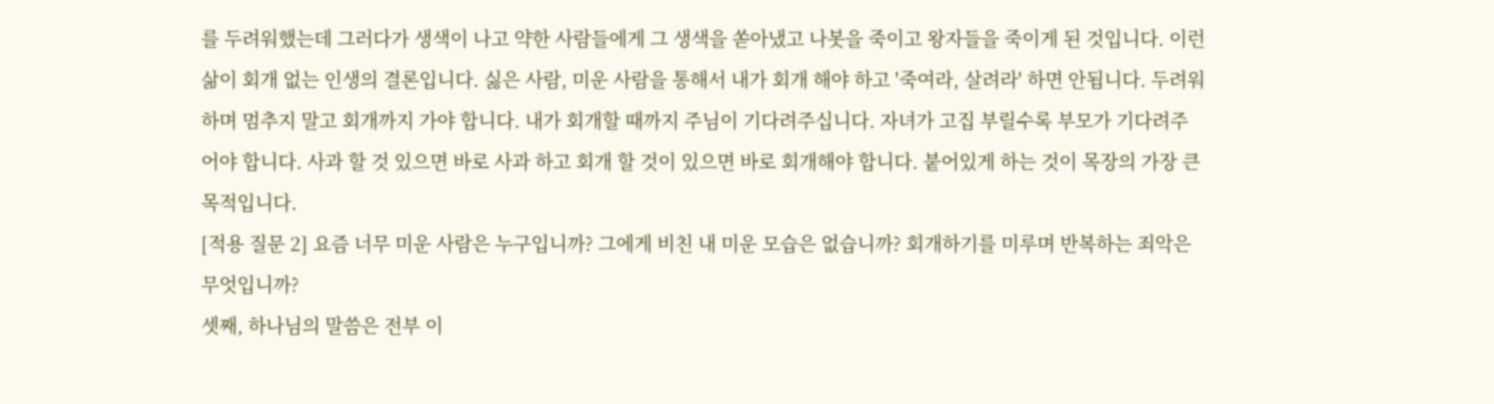를 두려워했는데 그러다가 생색이 나고 약한 사람들에게 그 생색을 쏟아냈고 나봇을 죽이고 왕자들을 죽이게 된 것입니다. 이런 삶이 회개 없는 인생의 결론입니다. 싫은 사람, 미운 사람을 통해서 내가 회개 해야 하고 '죽여라, 살려라' 하면 안됩니다. 두려워 하며 멈추지 말고 회개까지 가야 합니다. 내가 회개할 때까지 주님이 기다려주십니다. 자녀가 고집 부릴수록 부모가 기다려주어야 합니다. 사과 할 것 있으면 바로 사과 하고 회개 할 것이 있으면 바로 회개해야 합니다. 붙어있게 하는 것이 목장의 가장 큰 목적입니다.
[적용 질문 2] 요즘 너무 미운 사람은 누구입니까? 그에게 비친 내 미운 모습은 없습니까? 회개하기를 미루며 반복하는 죄악은 무엇입니까?
셋째, 하나님의 말씀은 전부 이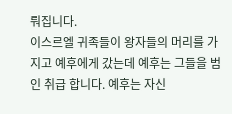뤄집니다.
이스르엘 귀족들이 왕자들의 머리를 가지고 예후에게 갔는데 예후는 그들을 범인 취급 합니다. 예후는 자신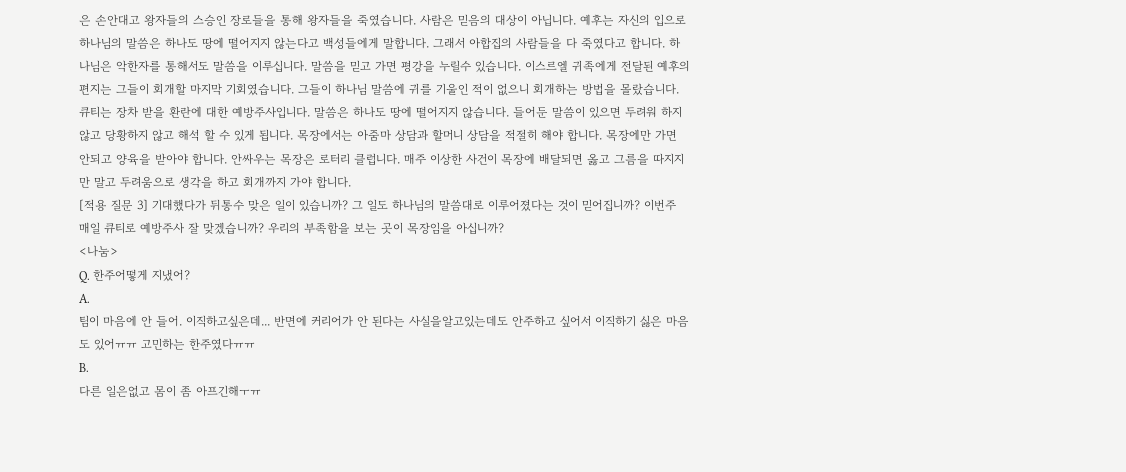은 손안대고 왕자들의 스승인 장로들을 통해 왕자들을 죽였습니다. 사람은 믿음의 대상이 아닙니다. 예후는 자신의 입으로 하나님의 말씀은 하나도 땅에 떨어지지 않는다고 백성들에게 말합니다. 그래서 아합집의 사람들을 다 죽였다고 합니다. 하나님은 악한자를 통해서도 말씀을 이루십니다. 말씀을 믿고 가면 평강을 누릴수 있습니다. 이스르엘 귀족에게 전달된 예후의 편지는 그들이 회개할 마지막 기회였습니다. 그들이 하나님 말씀에 귀를 기울인 적이 없으니 회개하는 방법을 몰랐습니다. 큐티는 장차 받을 환란에 대한 예방주사입니다. 말씀은 하나도 땅에 떨어지지 않습니다. 들어둔 말씀이 있으면 두려워 하지 않고 당황하지 않고 해석 할 수 있게 됩니다. 목장에서는 아줌마 상담과 할머니 상담을 적절히 해야 합니다. 목장에만 가면 안되고 양육을 받아야 합니다. 안싸우는 목장은 로터리 클럽니다. 매주 이상한 사건이 목장에 배달되면 옳고 그름을 따지지만 말고 두려움으로 생각을 하고 회개까지 가야 합니다.
[적용 질문 3] 기대했다가 뒤통수 맞은 일이 있습니까? 그 일도 하나님의 말씀대로 이루어졌다는 것이 믿어집니까? 이번주 매일 큐티로 예방주사 잘 맞겠습니까? 우리의 부족함을 보는 곳이 목장임을 아십니까?
<나눔>
Q. 한주어떻게 지냈어?
A.
팀이 마음에 안 들어. 이직하고싶은데... 반면에 커리어가 안 된다는 사실을알고있는데도 안주하고 싶어서 이직하기 싫은 마음도 있어ㅠㅠ 고민하는 한주였다ㅠㅠ
B.
다른 일은없고 몸이 좀 아프긴해ㅜㅠ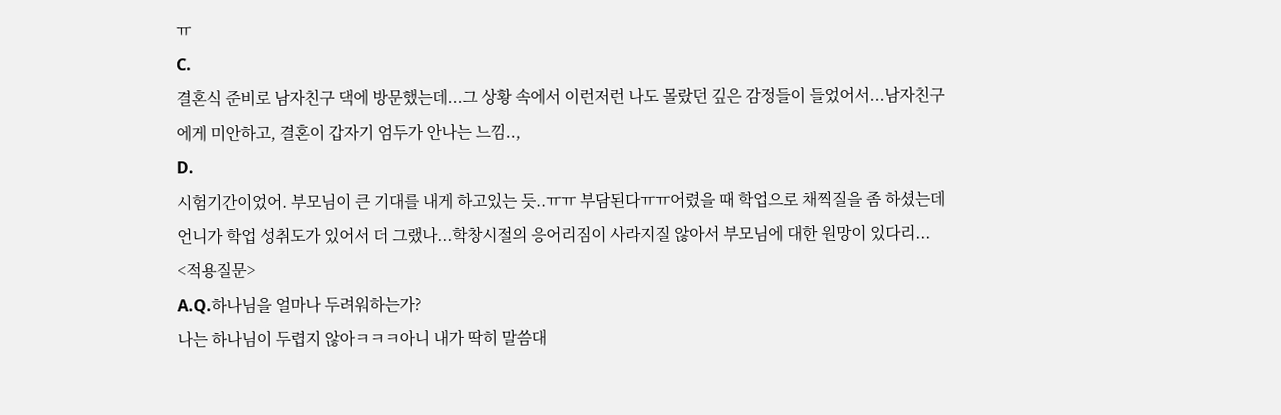ㅠ
C.
결혼식 준비로 남자친구 댁에 방문했는데...그 상황 속에서 이런저런 나도 몰랐던 깊은 감정들이 들었어서...남자친구에게 미안하고, 결혼이 갑자기 엄두가 안나는 느낌..,
D.
시험기간이었어. 부모님이 큰 기대를 내게 하고있는 듯..ㅠㅠ 부담된다ㅠㅠ어렸을 때 학업으로 채찍질을 좀 하셨는데 언니가 학업 성취도가 있어서 더 그랬나...학창시절의 응어리짐이 사라지질 않아서 부모님에 대한 원망이 있다리...
<적용질문>
A.Q.하나님을 얼마나 두려워하는가?
나는 하나님이 두렵지 않아ㅋㅋㅋ아니 내가 딱히 말씀대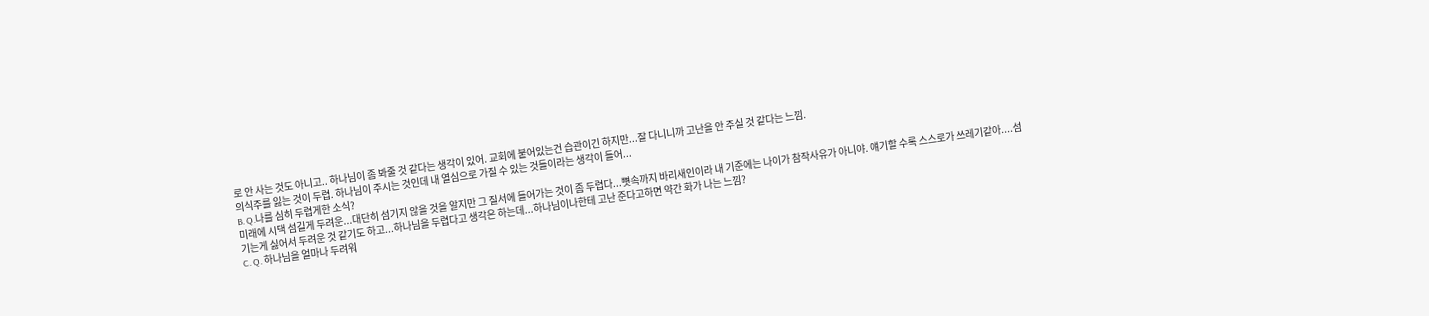로 안 사는 것도 아니고.. 하나님이 좀 봐줄 것 같다는 생각이 있어. 교회에 붙어있는건 습관이긴 하지만...잘 다니니까 고난을 안 주실 것 같다는 느낌.
의식주를 잃는 것이 두렵. 하나님이 주시는 것인데 내 열심으로 가질 수 있는 것들이라는 생각이 들어...
B. Q.나를 심히 두렵게한 소식?
미래에 시댁 섬길게 두려운...대단히 섬기지 않을 것을 알지만 그 질서에 들어가는 것이 좀 두렵다...뼛속까지 바리새인이라 내 기준에는 나이가 참작사유가 아니야. 얘기할 수록 스스로가 쓰레기같아....섬기는게 싫어서 두려운 것 같기도 하고...하나님을 두렵다고 생각은 하는데...하나님이나한테 고난 준다고하면 약간 화가 나는 느낌?
C. Q. 하나님을 얼마나 두려워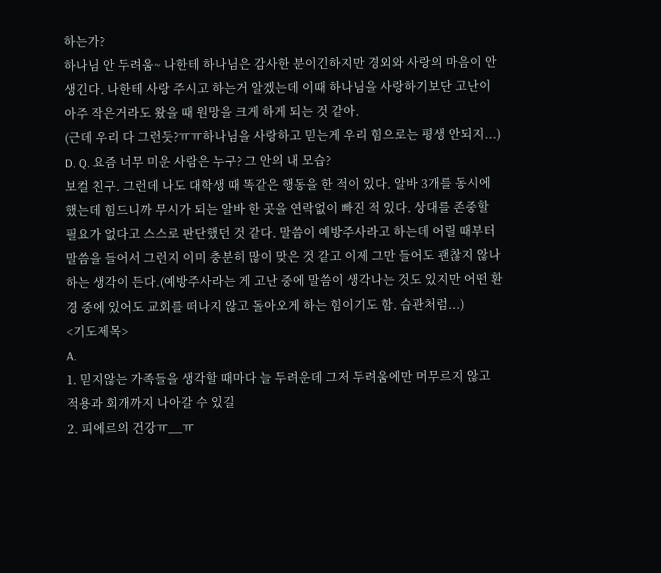하는가?
하나님 안 두려움~ 나한테 하나님은 감사한 분이긴하지만 경외와 사랑의 마음이 안 생긴다. 나한테 사랑 주시고 하는거 알겠는데 이때 하나님을 사랑하기보단 고난이 아주 작은거라도 왔을 때 원망을 크게 하게 되는 것 같아.
(근데 우리 다 그런듯?ㅠㅠ하나님을 사랑하고 믿는게 우리 힘으로는 평생 안되지...)
D. Q. 요즘 너무 미운 사람은 누구? 그 안의 내 모습?
보컬 친구. 그런데 나도 대학생 때 똑같은 행동을 한 적이 있다. 알바 3개를 동시에 했는데 힘드니까 무시가 되는 알바 한 곳을 연락없이 빠진 적 있다. 상대를 존중할 필요가 없다고 스스로 판단했던 것 같다. 말씀이 예방주사라고 하는데 어릴 때부터 말씀을 들어서 그런지 이미 충분히 많이 맞은 것 같고 이제 그만 들어도 괜찮지 않나 하는 생각이 든다.(예방주사라는 게 고난 중에 말씀이 생각나는 것도 있지만 어떤 환경 중에 있어도 교회를 떠나지 않고 돌아오게 하는 힘이기도 함. 습관처럼...)
<기도제목>
A.
1. 믿지않는 가족들을 생각할 때마다 늘 두려운데 그저 두려움에만 머무르지 않고 적용과 회개까지 나아갈 수 있길
2. 피에르의 건강ㅠ__ㅠ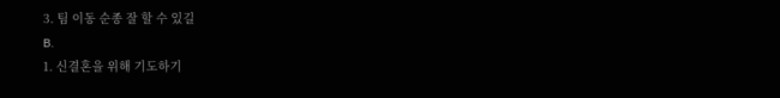3. 팀 이동 순종 잘 할 수 있길
B.
1. 신결혼을 위해 기도하기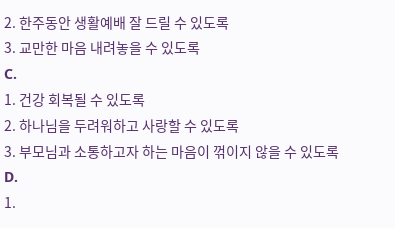2. 한주동안 생활예배 잘 드릴 수 있도록
3. 교만한 마음 내려놓을 수 있도록
C.
1. 건강 회복될 수 있도록
2. 하나님을 두려워하고 사랑할 수 있도록
3. 부모님과 소통하고자 하는 마음이 꺾이지 않을 수 있도록
D.
1.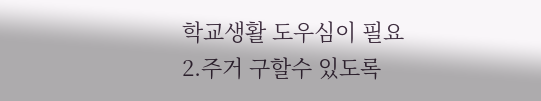학교생활 도우심이 필요
2.주거 구할수 있도록